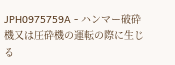JPH0975759A - ハンマー破砕機又は圧砕機の運転の際に生じる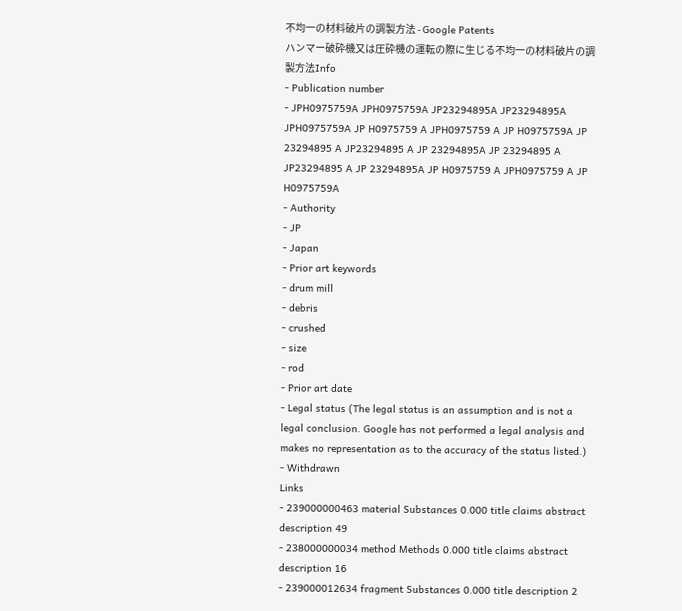不均一の材料破片の調製方法 - Google Patents
ハンマー破砕機又は圧砕機の運転の際に生じる不均一の材料破片の調製方法Info
- Publication number
- JPH0975759A JPH0975759A JP23294895A JP23294895A JPH0975759A JP H0975759 A JPH0975759 A JP H0975759A JP 23294895 A JP23294895 A JP 23294895A JP 23294895 A JP23294895 A JP 23294895A JP H0975759 A JPH0975759 A JP H0975759A
- Authority
- JP
- Japan
- Prior art keywords
- drum mill
- debris
- crushed
- size
- rod
- Prior art date
- Legal status (The legal status is an assumption and is not a legal conclusion. Google has not performed a legal analysis and makes no representation as to the accuracy of the status listed.)
- Withdrawn
Links
- 239000000463 material Substances 0.000 title claims abstract description 49
- 238000000034 method Methods 0.000 title claims abstract description 16
- 239000012634 fragment Substances 0.000 title description 2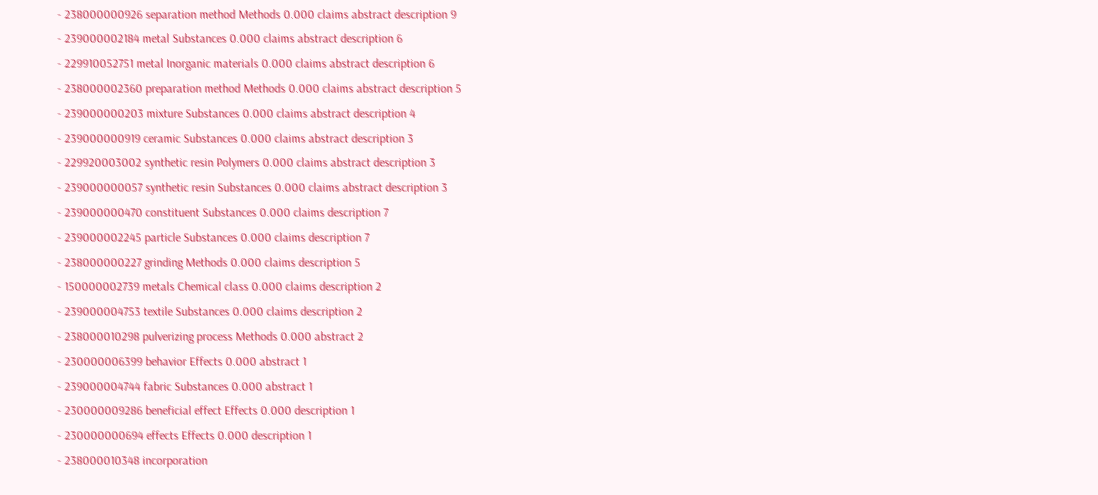- 238000000926 separation method Methods 0.000 claims abstract description 9
- 239000002184 metal Substances 0.000 claims abstract description 6
- 229910052751 metal Inorganic materials 0.000 claims abstract description 6
- 238000002360 preparation method Methods 0.000 claims abstract description 5
- 239000000203 mixture Substances 0.000 claims abstract description 4
- 239000000919 ceramic Substances 0.000 claims abstract description 3
- 229920003002 synthetic resin Polymers 0.000 claims abstract description 3
- 239000000057 synthetic resin Substances 0.000 claims abstract description 3
- 239000000470 constituent Substances 0.000 claims description 7
- 239000002245 particle Substances 0.000 claims description 7
- 238000000227 grinding Methods 0.000 claims description 5
- 150000002739 metals Chemical class 0.000 claims description 2
- 239000004753 textile Substances 0.000 claims description 2
- 238000010298 pulverizing process Methods 0.000 abstract 2
- 230000006399 behavior Effects 0.000 abstract 1
- 239000004744 fabric Substances 0.000 abstract 1
- 230000009286 beneficial effect Effects 0.000 description 1
- 230000000694 effects Effects 0.000 description 1
- 238000010348 incorporation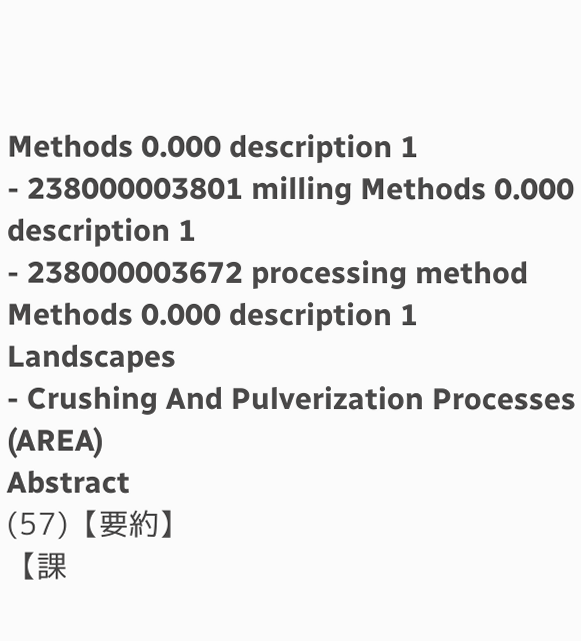Methods 0.000 description 1
- 238000003801 milling Methods 0.000 description 1
- 238000003672 processing method Methods 0.000 description 1
Landscapes
- Crushing And Pulverization Processes (AREA)
Abstract
(57)【要約】
【課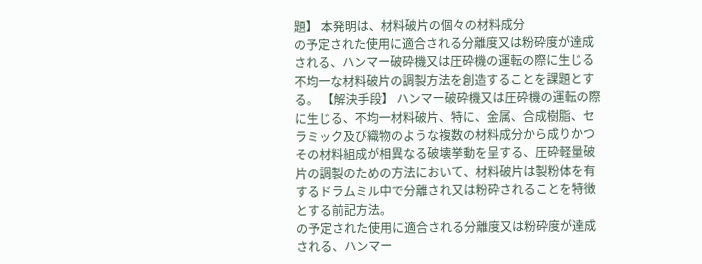題】 本発明は、材料破片の個々の材料成分
の予定された使用に適合される分離度又は粉砕度が達成
される、ハンマー破砕機又は圧砕機の運転の際に生じる
不均一な材料破片の調製方法を創造することを課題とす
る。 【解決手段】 ハンマー破砕機又は圧砕機の運転の際
に生じる、不均一材料破片、特に、金属、合成樹脂、セ
ラミック及び織物のような複数の材料成分から成りかつ
その材料組成が相異なる破壊挙動を呈する、圧砕軽量破
片の調製のための方法において、材料破片は製粉体を有
するドラムミル中で分離され又は粉砕されることを特徴
とする前記方法。
の予定された使用に適合される分離度又は粉砕度が達成
される、ハンマー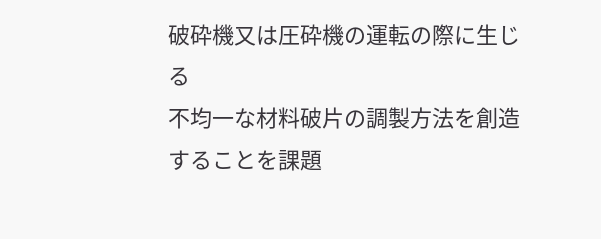破砕機又は圧砕機の運転の際に生じる
不均一な材料破片の調製方法を創造することを課題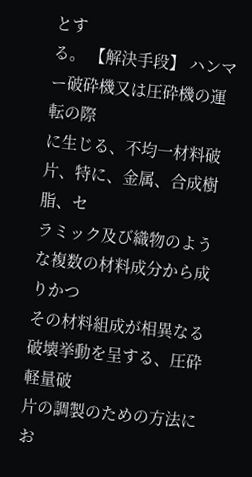とす
る。 【解決手段】 ハンマー破砕機又は圧砕機の運転の際
に生じる、不均一材料破片、特に、金属、合成樹脂、セ
ラミック及び織物のような複数の材料成分から成りかつ
その材料組成が相異なる破壊挙動を呈する、圧砕軽量破
片の調製のための方法にお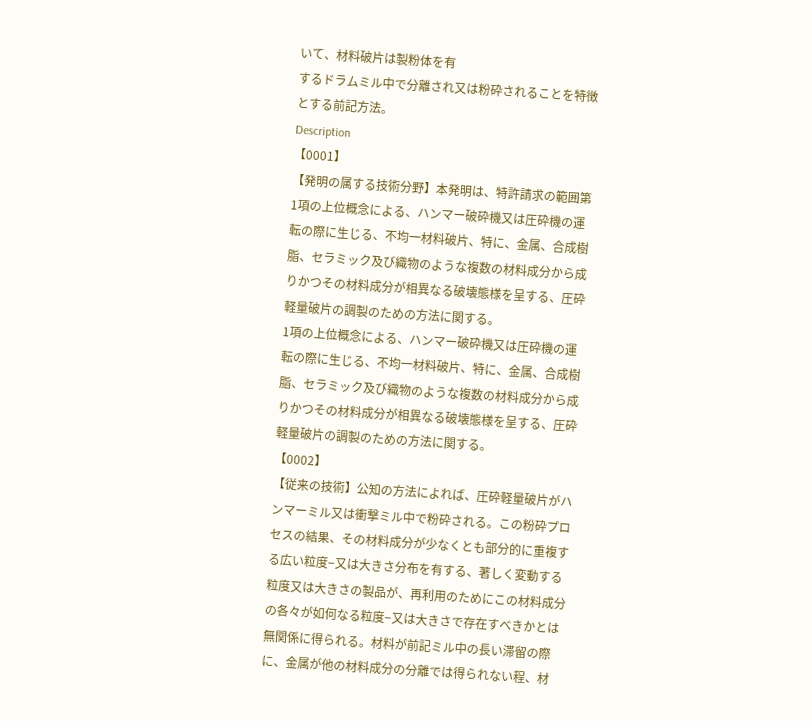いて、材料破片は製粉体を有
するドラムミル中で分離され又は粉砕されることを特徴
とする前記方法。
Description
【0001】
【発明の属する技術分野】本発明は、特許請求の範囲第
1項の上位概念による、ハンマー破砕機又は圧砕機の運
転の際に生じる、不均一材料破片、特に、金属、合成樹
脂、セラミック及び織物のような複数の材料成分から成
りかつその材料成分が相異なる破壊態様を呈する、圧砕
軽量破片の調製のための方法に関する。
1項の上位概念による、ハンマー破砕機又は圧砕機の運
転の際に生じる、不均一材料破片、特に、金属、合成樹
脂、セラミック及び織物のような複数の材料成分から成
りかつその材料成分が相異なる破壊態様を呈する、圧砕
軽量破片の調製のための方法に関する。
【0002】
【従来の技術】公知の方法によれば、圧砕軽量破片がハ
ンマーミル又は衝撃ミル中で粉砕される。この粉砕プロ
セスの結果、その材料成分が少なくとも部分的に重複す
る広い粒度−又は大きさ分布を有する、著しく変動する
粒度又は大きさの製品が、再利用のためにこの材料成分
の各々が如何なる粒度−又は大きさで存在すべきかとは
無関係に得られる。材料が前記ミル中の長い滞留の際
に、金属が他の材料成分の分離では得られない程、材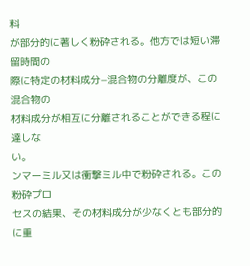料
が部分的に著しく粉砕される。他方では短い滞留時間の
際に特定の材料成分−混合物の分離度が、この混合物の
材料成分が相互に分離されることができる程に達しな
い。
ンマーミル又は衝撃ミル中で粉砕される。この粉砕プロ
セスの結果、その材料成分が少なくとも部分的に重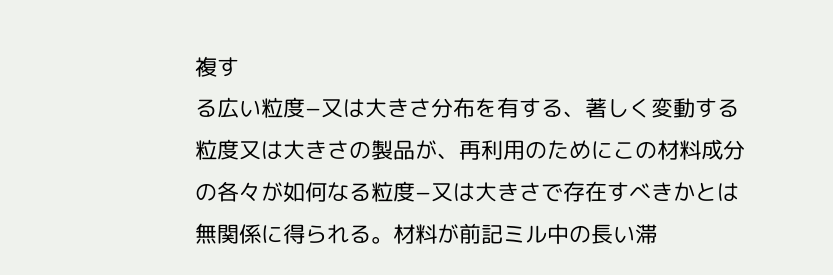複す
る広い粒度−又は大きさ分布を有する、著しく変動する
粒度又は大きさの製品が、再利用のためにこの材料成分
の各々が如何なる粒度−又は大きさで存在すべきかとは
無関係に得られる。材料が前記ミル中の長い滞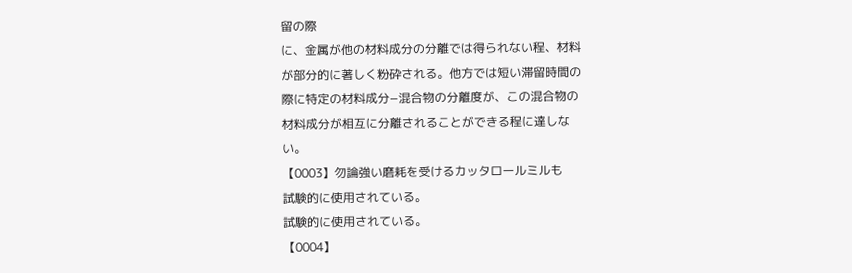留の際
に、金属が他の材料成分の分離では得られない程、材料
が部分的に著しく粉砕される。他方では短い滞留時間の
際に特定の材料成分−混合物の分離度が、この混合物の
材料成分が相互に分離されることができる程に達しな
い。
【0003】勿論強い磨耗を受けるカッタロールミルも
試験的に使用されている。
試験的に使用されている。
【0004】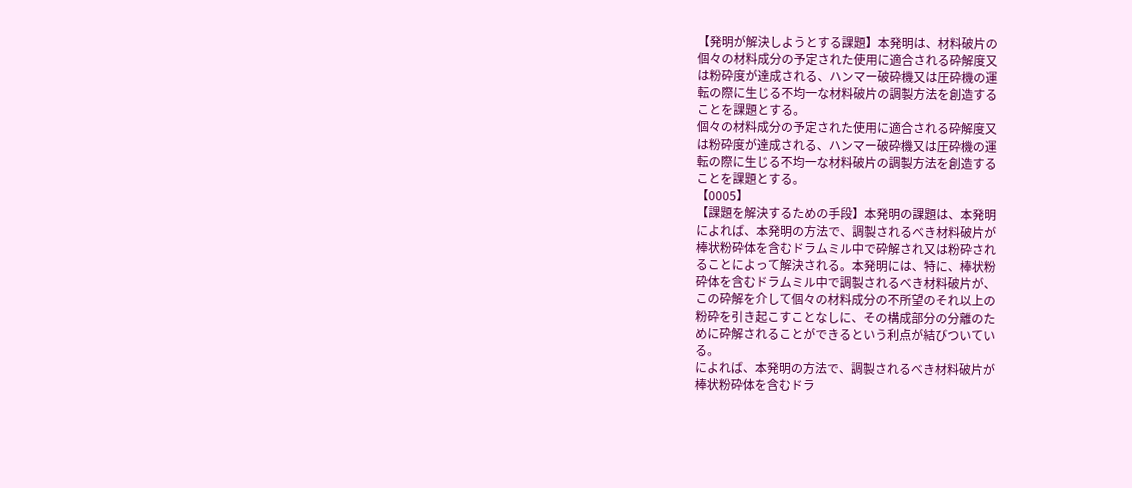【発明が解決しようとする課題】本発明は、材料破片の
個々の材料成分の予定された使用に適合される砕解度又
は粉砕度が達成される、ハンマー破砕機又は圧砕機の運
転の際に生じる不均一な材料破片の調製方法を創造する
ことを課題とする。
個々の材料成分の予定された使用に適合される砕解度又
は粉砕度が達成される、ハンマー破砕機又は圧砕機の運
転の際に生じる不均一な材料破片の調製方法を創造する
ことを課題とする。
【0005】
【課題を解決するための手段】本発明の課題は、本発明
によれば、本発明の方法で、調製されるべき材料破片が
棒状粉砕体を含むドラムミル中で砕解され又は粉砕され
ることによって解決される。本発明には、特に、棒状粉
砕体を含むドラムミル中で調製されるべき材料破片が、
この砕解を介して個々の材料成分の不所望のそれ以上の
粉砕を引き起こすことなしに、その構成部分の分離のた
めに砕解されることができるという利点が結びついてい
る。
によれば、本発明の方法で、調製されるべき材料破片が
棒状粉砕体を含むドラ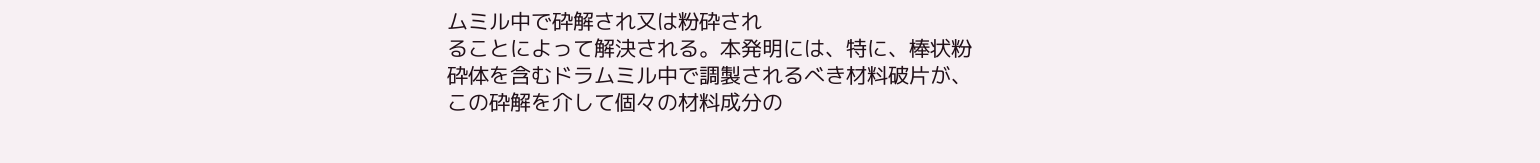ムミル中で砕解され又は粉砕され
ることによって解決される。本発明には、特に、棒状粉
砕体を含むドラムミル中で調製されるべき材料破片が、
この砕解を介して個々の材料成分の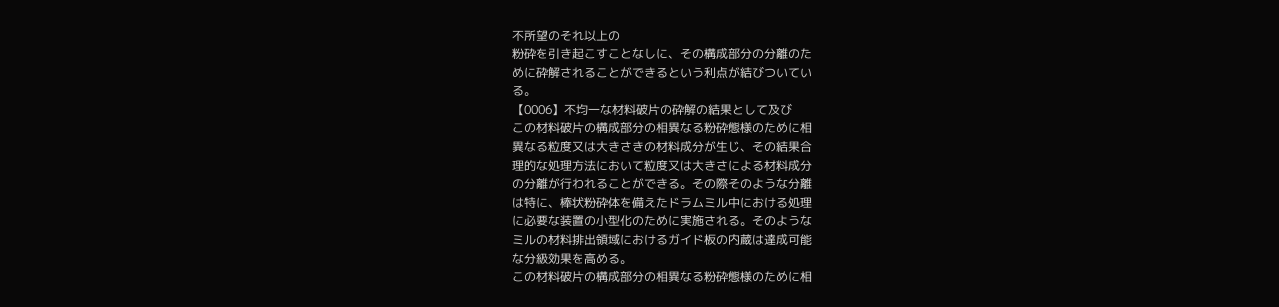不所望のそれ以上の
粉砕を引き起こすことなしに、その構成部分の分離のた
めに砕解されることができるという利点が結びついてい
る。
【0006】不均一な材料破片の砕解の結果として及び
この材料破片の構成部分の相異なる粉砕態様のために相
異なる粒度又は大きさきの材料成分が生じ、その結果合
理的な処理方法において粒度又は大きさによる材料成分
の分離が行われることができる。その際そのような分離
は特に、棒状粉砕体を備えたドラムミル中における処理
に必要な装置の小型化のために実施される。そのような
ミルの材料排出領域におけるガイド板の内蔵は達成可能
な分級効果を高める。
この材料破片の構成部分の相異なる粉砕態様のために相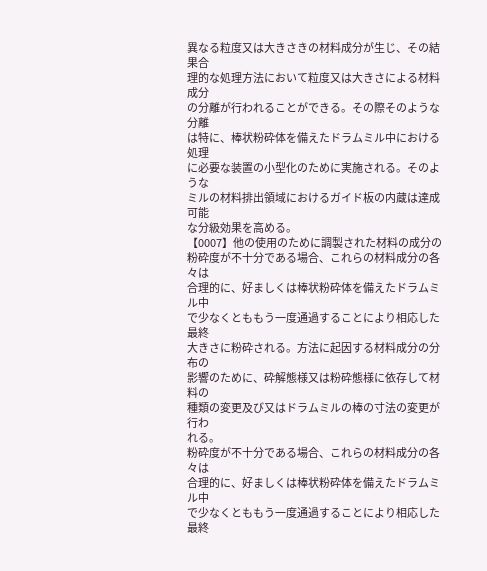異なる粒度又は大きさきの材料成分が生じ、その結果合
理的な処理方法において粒度又は大きさによる材料成分
の分離が行われることができる。その際そのような分離
は特に、棒状粉砕体を備えたドラムミル中における処理
に必要な装置の小型化のために実施される。そのような
ミルの材料排出領域におけるガイド板の内蔵は達成可能
な分級効果を高める。
【0007】他の使用のために調製された材料の成分の
粉砕度が不十分である場合、これらの材料成分の各々は
合理的に、好ましくは棒状粉砕体を備えたドラムミル中
で少なくとももう一度通過することにより相応した最終
大きさに粉砕される。方法に起因する材料成分の分布の
影響のために、砕解態様又は粉砕態様に依存して材料の
種類の変更及び又はドラムミルの棒の寸法の変更が行わ
れる。
粉砕度が不十分である場合、これらの材料成分の各々は
合理的に、好ましくは棒状粉砕体を備えたドラムミル中
で少なくとももう一度通過することにより相応した最終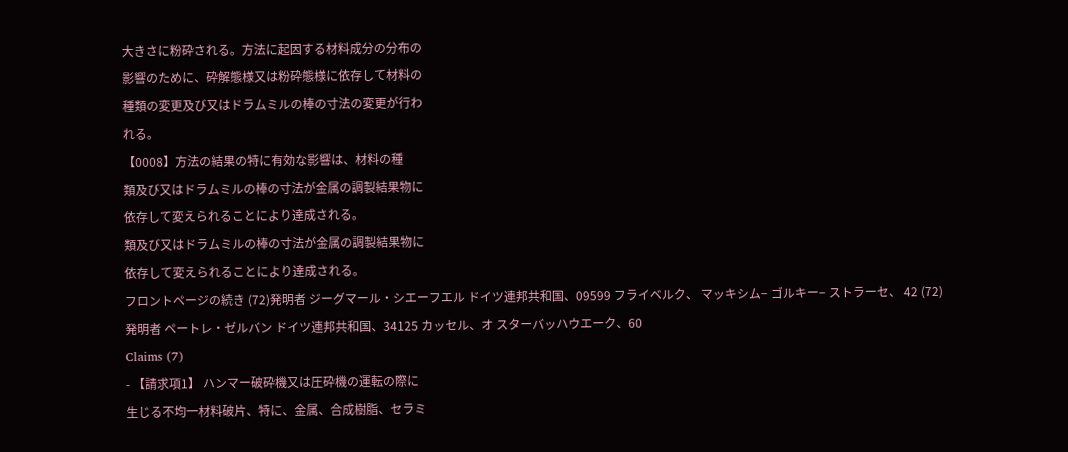大きさに粉砕される。方法に起因する材料成分の分布の
影響のために、砕解態様又は粉砕態様に依存して材料の
種類の変更及び又はドラムミルの棒の寸法の変更が行わ
れる。
【0008】方法の結果の特に有効な影響は、材料の種
類及び又はドラムミルの棒の寸法が金属の調製結果物に
依存して変えられることにより達成される。
類及び又はドラムミルの棒の寸法が金属の調製結果物に
依存して変えられることにより達成される。
フロントページの続き (72)発明者 ジーグマール・シエーフエル ドイツ連邦共和国、09599 フライベルク、 マッキシム− ゴルキー− ストラーセ、 42 (72)発明者 ペートレ・ゼルバン ドイツ連邦共和国、34125 カッセル、オ スターバッハウエーク、60
Claims (7)
- 【請求項1】 ハンマー破砕機又は圧砕機の運転の際に
生じる不均一材料破片、特に、金属、合成樹脂、セラミ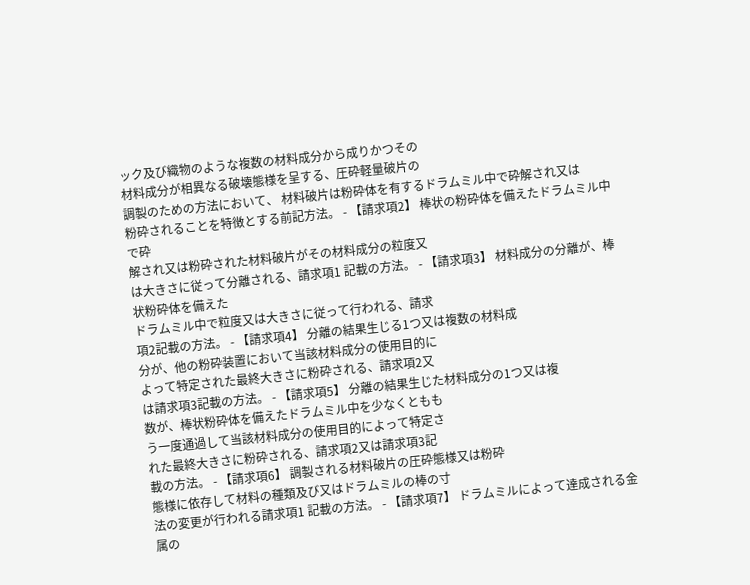ック及び織物のような複数の材料成分から成りかつその
材料成分が相異なる破壊態様を呈する、圧砕軽量破片の
調製のための方法において、 材料破片は粉砕体を有するドラムミル中で砕解され又は
粉砕されることを特徴とする前記方法。 - 【請求項2】 棒状の粉砕体を備えたドラムミル中で砕
解され又は粉砕された材料破片がその材料成分の粒度又
は大きさに従って分離される、請求項1 記載の方法。 - 【請求項3】 材料成分の分離が、棒状粉砕体を備えた
ドラムミル中で粒度又は大きさに従って行われる、請求
項2記載の方法。 - 【請求項4】 分離の結果生じる1つ又は複数の材料成
分が、他の粉砕装置において当該材料成分の使用目的に
よって特定された最終大きさに粉砕される、請求項2又
は請求項3記載の方法。 - 【請求項5】 分離の結果生じた材料成分の1つ又は複
数が、棒状粉砕体を備えたドラムミル中を少なくともも
う一度通過して当該材料成分の使用目的によって特定さ
れた最終大きさに粉砕される、請求項2又は請求項3記
載の方法。 - 【請求項6】 調製される材料破片の圧砕態様又は粉砕
態様に依存して材料の種類及び又はドラムミルの棒の寸
法の変更が行われる請求項1 記載の方法。 - 【請求項7】 ドラムミルによって達成される金属の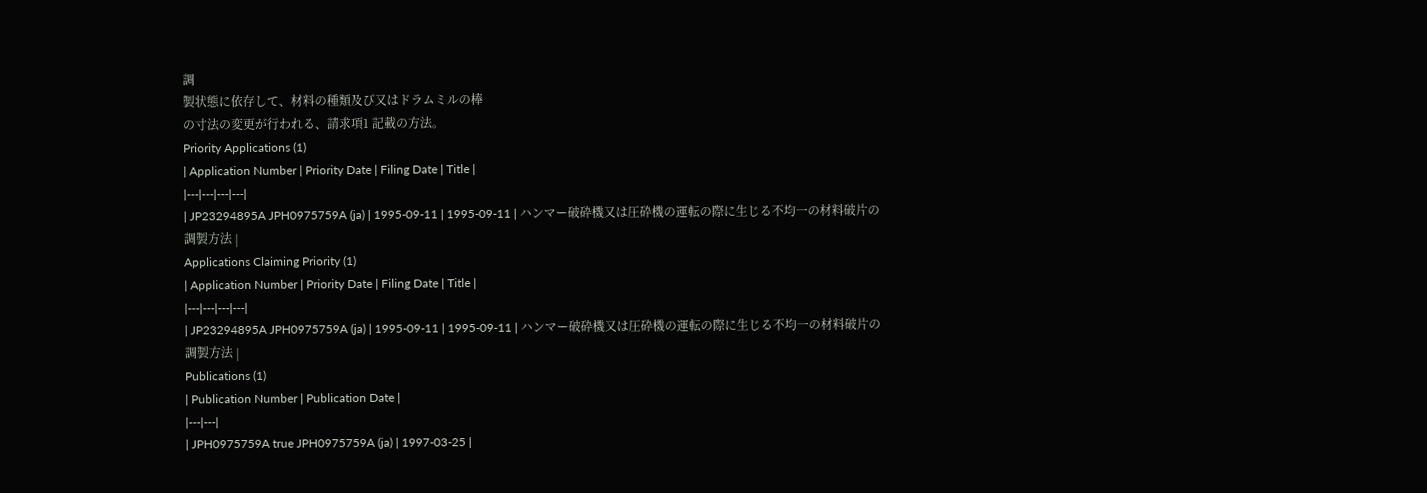調
製状態に依存して、材料の種類及び又はドラムミルの棒
の寸法の変更が行われる、請求項1 記載の方法。
Priority Applications (1)
| Application Number | Priority Date | Filing Date | Title |
|---|---|---|---|
| JP23294895A JPH0975759A (ja) | 1995-09-11 | 1995-09-11 | ハンマー破砕機又は圧砕機の運転の際に生じる不均一の材料破片の調製方法 |
Applications Claiming Priority (1)
| Application Number | Priority Date | Filing Date | Title |
|---|---|---|---|
| JP23294895A JPH0975759A (ja) | 1995-09-11 | 1995-09-11 | ハンマー破砕機又は圧砕機の運転の際に生じる不均一の材料破片の調製方法 |
Publications (1)
| Publication Number | Publication Date |
|---|---|
| JPH0975759A true JPH0975759A (ja) | 1997-03-25 |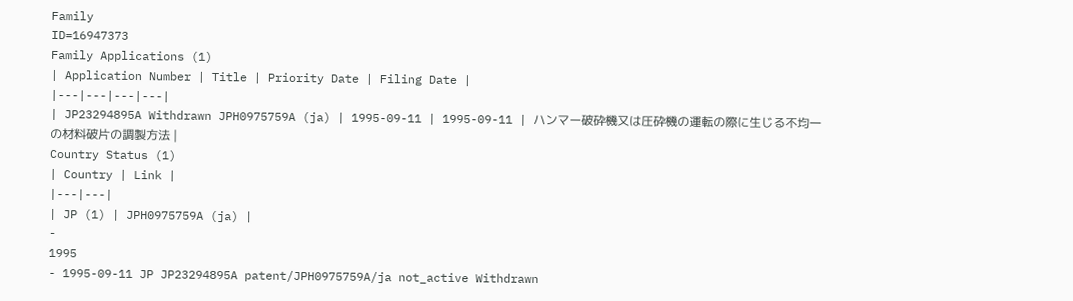Family
ID=16947373
Family Applications (1)
| Application Number | Title | Priority Date | Filing Date |
|---|---|---|---|
| JP23294895A Withdrawn JPH0975759A (ja) | 1995-09-11 | 1995-09-11 | ハンマー破砕機又は圧砕機の運転の際に生じる不均一の材料破片の調製方法 |
Country Status (1)
| Country | Link |
|---|---|
| JP (1) | JPH0975759A (ja) |
-
1995
- 1995-09-11 JP JP23294895A patent/JPH0975759A/ja not_active Withdrawn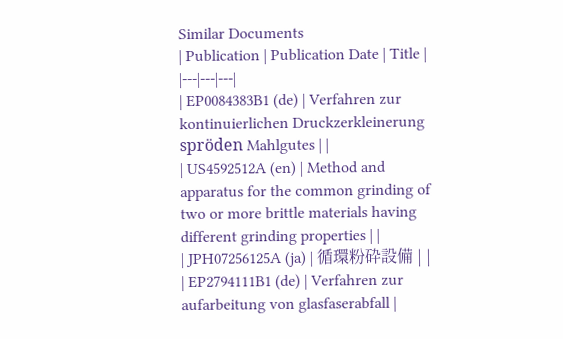Similar Documents
| Publication | Publication Date | Title |
|---|---|---|
| EP0084383B1 (de) | Verfahren zur kontinuierlichen Druckzerkleinerung spröden Mahlgutes | |
| US4592512A (en) | Method and apparatus for the common grinding of two or more brittle materials having different grinding properties | |
| JPH07256125A (ja) | 循環粉砕設備 | |
| EP2794111B1 (de) | Verfahren zur aufarbeitung von glasfaserabfall |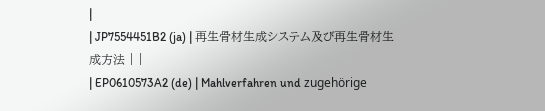|
| JP7554451B2 (ja) | 再生骨材生成システム及び再生骨材生成方法 | |
| EP0610573A2 (de) | Mahlverfahren und zugehörige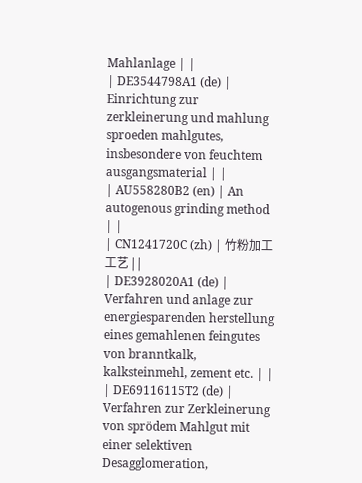Mahlanlage | |
| DE3544798A1 (de) | Einrichtung zur zerkleinerung und mahlung sproeden mahlgutes, insbesondere von feuchtem ausgangsmaterial | |
| AU558280B2 (en) | An autogenous grinding method | |
| CN1241720C (zh) | 竹粉加工工艺 | |
| DE3928020A1 (de) | Verfahren und anlage zur energiesparenden herstellung eines gemahlenen feingutes von branntkalk, kalksteinmehl, zement etc. | |
| DE69116115T2 (de) | Verfahren zur Zerkleinerung von sprödem Mahlgut mit einer selektiven Desagglomeration,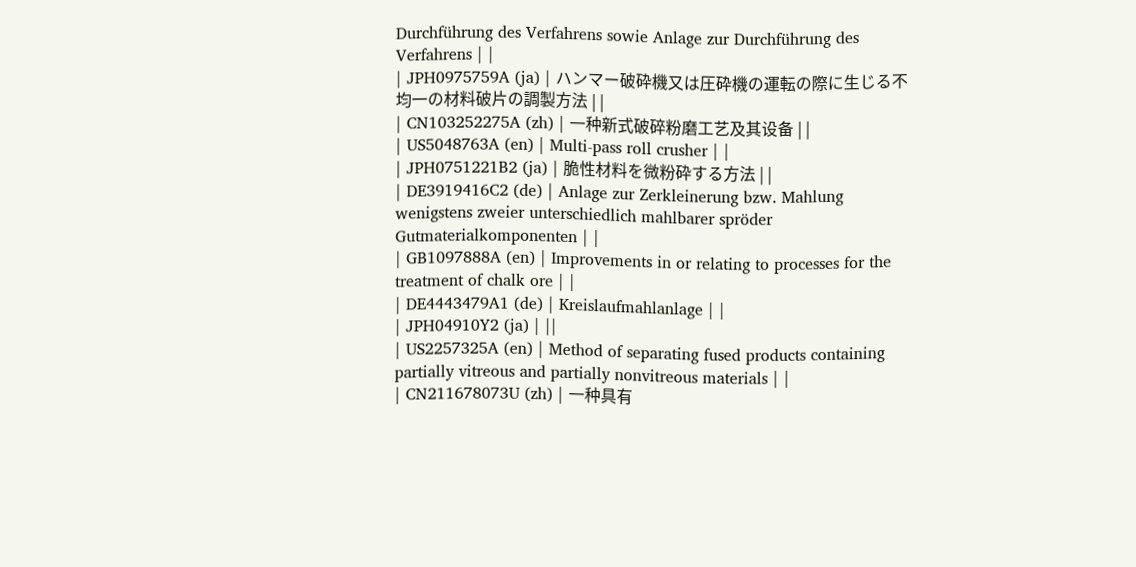Durchführung des Verfahrens sowie Anlage zur Durchführung des Verfahrens | |
| JPH0975759A (ja) | ハンマー破砕機又は圧砕機の運転の際に生じる不均一の材料破片の調製方法 | |
| CN103252275A (zh) | 一种新式破碎粉磨工艺及其设备 | |
| US5048763A (en) | Multi-pass roll crusher | |
| JPH0751221B2 (ja) | 脆性材料を微粉砕する方法 | |
| DE3919416C2 (de) | Anlage zur Zerkleinerung bzw. Mahlung wenigstens zweier unterschiedlich mahlbarer spröder Gutmaterialkomponenten | |
| GB1097888A (en) | Improvements in or relating to processes for the treatment of chalk ore | |
| DE4443479A1 (de) | Kreislaufmahlanlage | |
| JPH04910Y2 (ja) | ||
| US2257325A (en) | Method of separating fused products containing partially vitreous and partially nonvitreous materials | |
| CN211678073U (zh) | 一种具有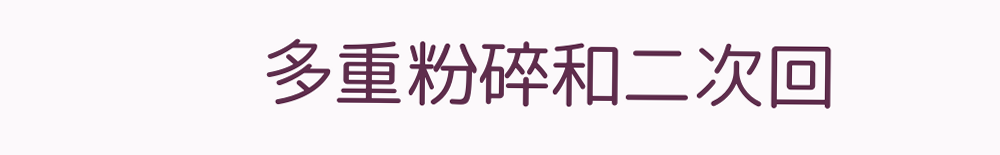多重粉碎和二次回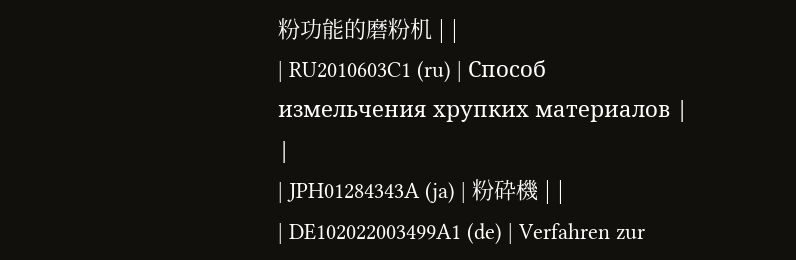粉功能的磨粉机 | |
| RU2010603C1 (ru) | Способ измельчения хрупких материалов | |
| JPH01284343A (ja) | 粉砕機 | |
| DE102022003499A1 (de) | Verfahren zur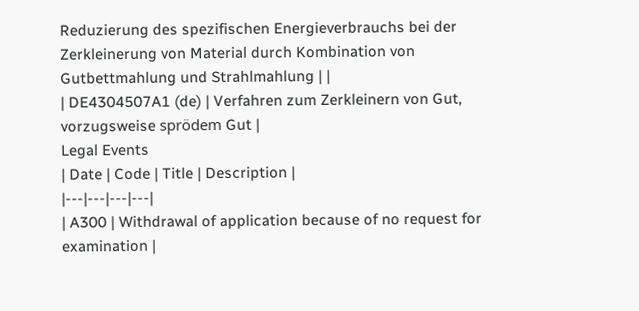Reduzierung des spezifischen Energieverbrauchs bei der Zerkleinerung von Material durch Kombination von Gutbettmahlung und Strahlmahlung | |
| DE4304507A1 (de) | Verfahren zum Zerkleinern von Gut, vorzugsweise sprödem Gut |
Legal Events
| Date | Code | Title | Description |
|---|---|---|---|
| A300 | Withdrawal of application because of no request for examination |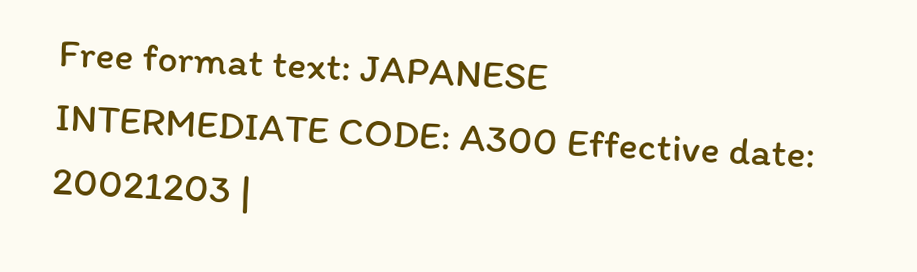Free format text: JAPANESE INTERMEDIATE CODE: A300 Effective date: 20021203 |